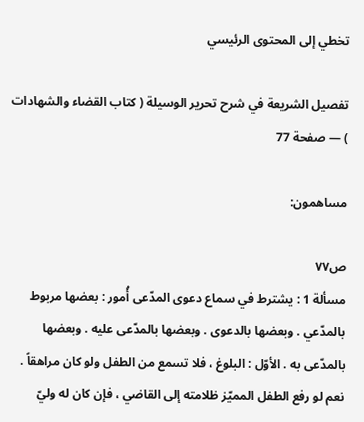تخطي إلى المحتوى الرئيسي

تفصيل الشريعة في شرح تحرير الوسيلة ( كتاب القضاء والشهادات ) — صفحة 77

مساهمون:

ص٧٧
مسألة 1 : يشترط في سماع دعوى المدّعى أُمور : بعضها مربوط بالمدّعي . وبعضها بالدعوى . وبعضها بالمدّعى عليه . وبعضها بالمدّعى به . الأوّل : البلوغ ، فلا تسمع من الطفل ولو كان مراهقاً . نعم لو رفع الطفل المميّز ظلامته إلى القاضي ، فإن كان له وليّ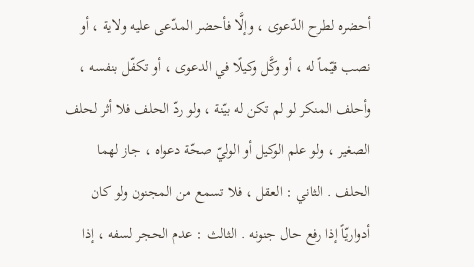أحضره لطرح الدّعوى ، وإلَّا فأحضر المدّعى عليه ولاية ، أو نصب قيّماً له ، أو وكَّل وكيلًا في الدعوى ، أو تكفّل بنفسه ، وأحلف المنكر لو لم تكن له بيّنة ، ولو ردّ الحلف فلا أثر لحلف الصغير ، ولو علم الوكيل أو الوليّ صحّة دعواه ، جاز لهما الحلف . الثاني : العقل ، فلا تسمع من المجنون ولو كان أدواريّاً إذا رفع حال جنونه . الثالث : عدم الحجر لسفه ، إذا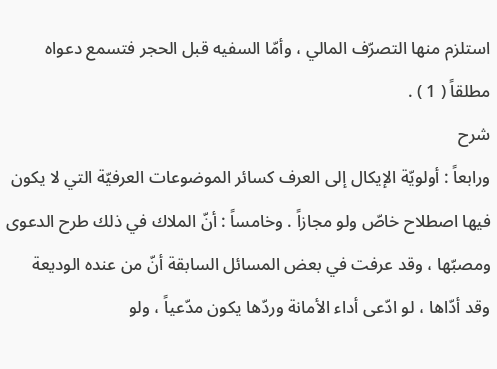استلزم منها التصرّف المالي ، وأمّا السفيه قبل الحجر فتسمع دعواه مطلقاً ( 1 ) .
شرح
ورابعاً : أولويّة الإيكال إلى العرف كسائر الموضوعات العرفيّة التي لا يكون فيها اصطلاح خاصّ ولو مجازاً . وخامساً : أنّ الملاك في ذلك طرح الدعوى ومصبّها ، وقد عرفت في بعض المسائل السابقة أنّ من عنده الوديعة وقد أدّاها ، لو ادّعى أداء الأمانة وردّها يكون مدّعياً ، ولو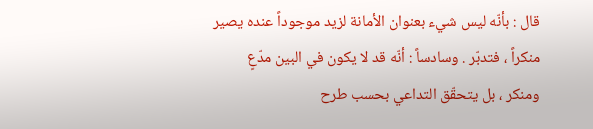قال : بأنّه ليس شيء بعنوان الأمانة لزيد موجوداً عنده يصير منكراً ، فتدبّر . وسادساً : أنّه قد لا يكون في البين مدّعٍ ومنكر ، بل يتحقّق التداعي بحسب طرح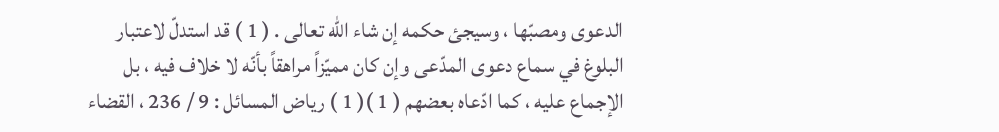الدعوى ومصبّها ، وسيجئ حكمه إن شاء الله تعالى . ( 1 ) قد استدلّ لاعتبار البلوغ في سماع دعوى المدّعى وإن كان مميّزاً مراهقاً بأنّه لا خلاف فيه ، بل الإجماع عليه ، كما ادّعاه بعضهم ( 1 )( 1 ) رياض المسائل : 9 / 236 ، القضاء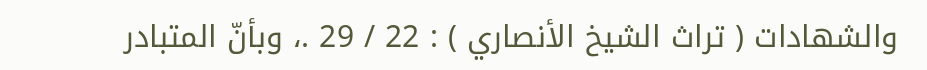والشهادات ( تراث الشيخ الأنصاري ) : 22 / 29 .، وبأنّ المتبادر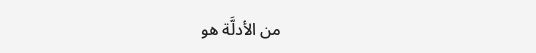من الأدلَّة هو